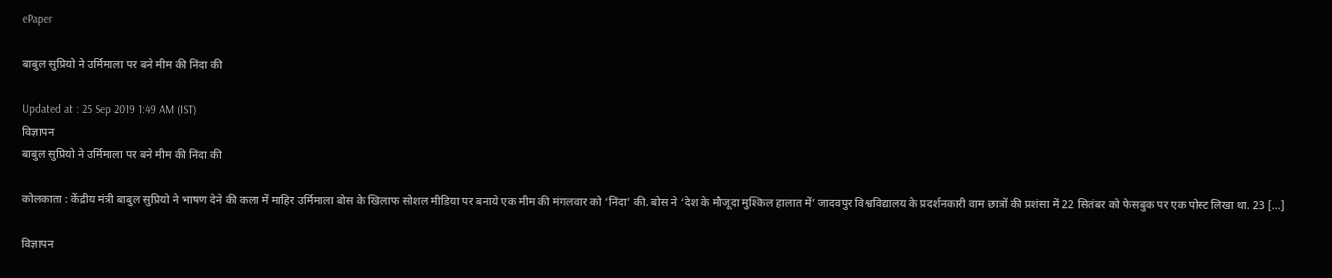ePaper

बाबुल सुप्रियो ने उर्मिमाला पर बने मीम की निंदा की

Updated at : 25 Sep 2019 1:49 AM (IST)
विज्ञापन
बाबुल सुप्रियो ने उर्मिमाला पर बने मीम की निंदा की

कोलकाता : केंद्रीय मंत्री बाबुल सुप्रियो ने भाषण देने की कला में माहिर उर्मिमाला बोस के खिलाफ सोशल मीडिया पर बनाये एक मीम की मंगलवार को ‘निंदा’ की. बोस ने ‘देश के मौजूदा मुश्किल हालात में’ जादवपुर विश्वविद्यालय के प्रदर्शनकारी वाम छात्रों की प्रशंसा में 22 सितंबर को फेसबुक पर एक पोस्ट लिखा था. 23 […]

विज्ञापन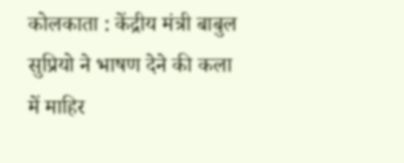कोलकाता : केंद्रीय मंत्री बाबुल सुप्रियो ने भाषण देने की कला में माहिर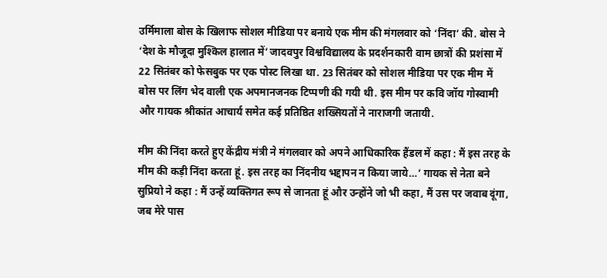उर्मिमाला बोस के खिलाफ सोशल मीडिया पर बनाये एक मीम की मंगलवार को ‘निंदा’ की. बोस ने ‘देश के मौजूदा मुश्किल हालात में’ जादवपुर विश्वविद्यालय के प्रदर्शनकारी वाम छात्रों की प्रशंसा में 22 सितंबर को फेसबुक पर एक पोस्ट लिखा था. 23 सितंबर को सोशल मीडिया पर एक मीम में बोस पर लिंग भेद वाली एक अपमानजनक टिप्पणी की गयी थी. इस मीम पर कवि जॉय गोस्वामी और गायक श्रीकांत आचार्य समेत कई प्रतिष्ठित शख्सियतों ने नाराजगी जतायी.

मीम की निंदा करते हुए केंद्रीय मंत्री ने मंगलवार को अपने आधिकारिक हैंडल में कहा : मैं इस तरह के मीम की कड़ी निंदा करता हूं. इस तरह का निंदनीय भद्दापन न किया जाये…’ गायक से नेता बने सुप्रियो ने कहा : मैं उन्हें व्यक्तिगत रूप से जानता हूं और उन्होंने जो भी कहा, मैं उस पर जवाब दूंगा, जब मेरे पास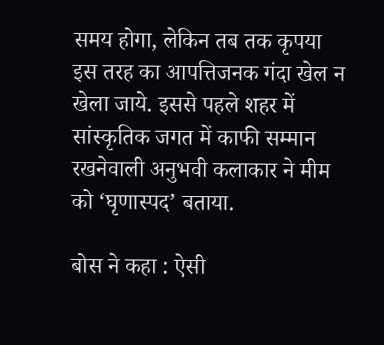समय होगा, लेकिन तब तक कृपया इस तरह का आपत्तिजनक गंदा खेल न खेला जाये. इससे पहले शहर में सांस्कृतिक जगत में काफी सम्मान रखनेवाली अनुभवी कलाकार ने मीम को ‘घृणास्पद’ बताया.

बोस ने कहा : ऐसी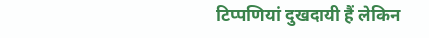टिप्पणियां दुखदायी हैं लेकिन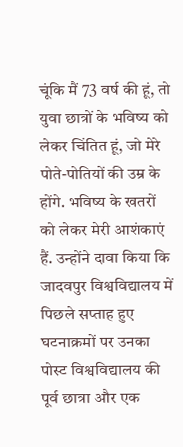चूंकि मैं 73 वर्ष की हूं, तो युवा छात्रों के भविष्य को लेकर चिंतित हूं, जो मेरे पोते-पोतियों की उम्र के होंगे. भविष्य के खतरों को लेकर मेरी आशंकाएं हैं. उन्होंने दावा किया कि जादवपुर विश्वविद्यालय में पिछले सप्ताह हुए घटनाक्रमों पर उनका पोस्ट विश्वविद्यालय की पूर्व छात्रा और एक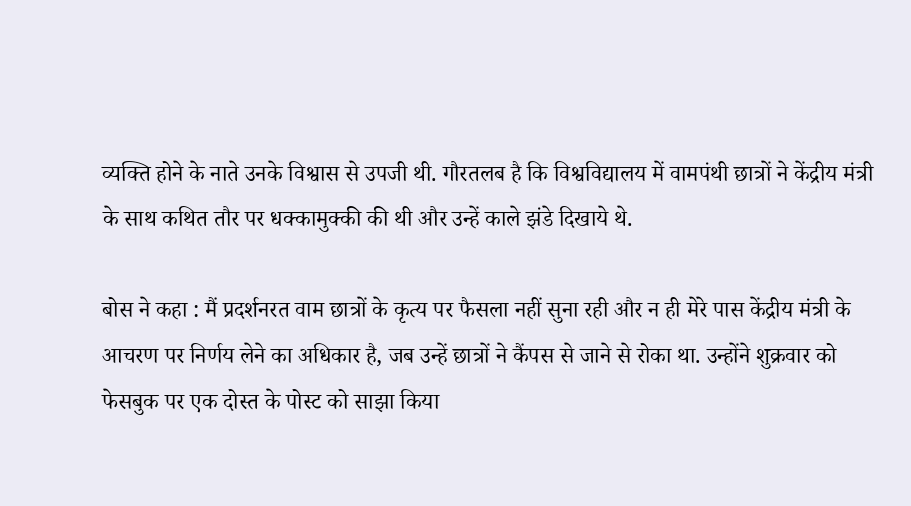व्यक्ति होने के नाते उनके विश्वास से उपजी थी. गौरतलब है कि विश्वविद्यालय में वामपंथी छात्रों ने केंद्रीय मंत्री के साथ कथित तौर पर धक्कामुक्की की थी और उन्हें काले झंडे दिखाये थे.

बोस ने कहा : मैं प्रदर्शनरत वाम छात्रों के कृत्य पर फैसला नहीं सुना रही और न ही मेरे पास केंद्रीय मंत्री के आचरण पर निर्णय लेने का अधिकार है, जब उन्हें छात्रों ने कैंपस से जाने से रोका था. उन्होंने शुक्रवार को फेसबुक पर एक दोस्त के पोस्ट को साझा किया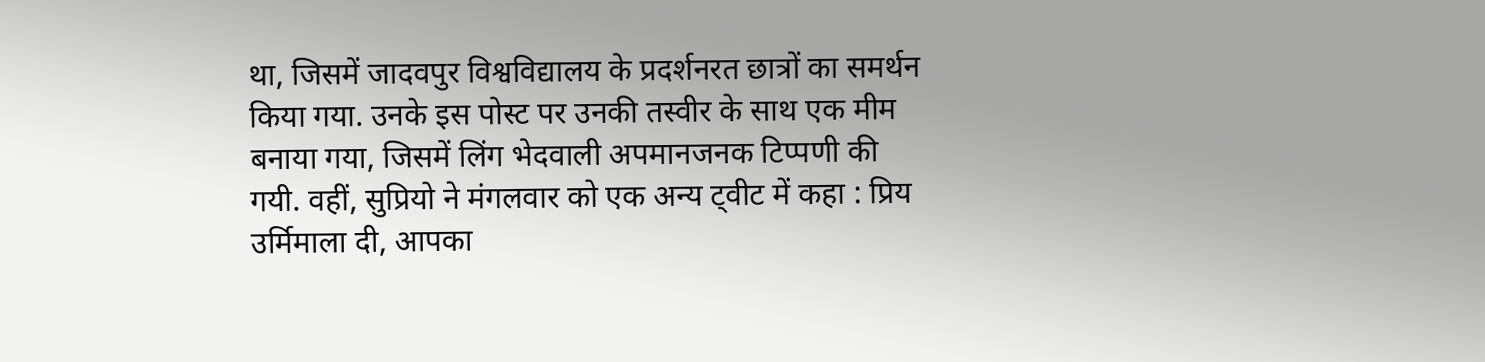था, जिसमें जादवपुर विश्वविद्यालय के प्रदर्शनरत छात्रों का समर्थन किया गया. उनके इस पोस्ट पर उनकी तस्वीर के साथ एक मीम बनाया गया, जिसमें लिंग भेदवाली अपमानजनक टिप्पणी की गयी. वहीं, सुप्रियो ने मंगलवार को एक अन्य ट्वीट में कहा : प्रिय उर्मिमाला दी, आपका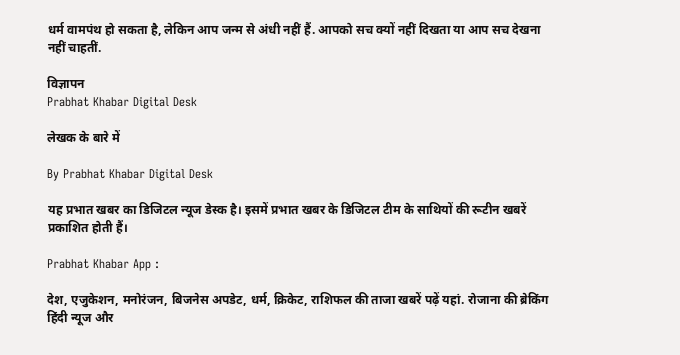धर्म वामपंथ हो सकता है, लेकिन आप जन्म से अंधी नहीं हैं. आपको सच क्यों नहीं दिखता या आप सच देखना नहीं चाहतीं.

विज्ञापन
Prabhat Khabar Digital Desk

लेखक के बारे में

By Prabhat Khabar Digital Desk

यह प्रभात खबर का डिजिटल न्यूज डेस्क है। इसमें प्रभात खबर के डिजिटल टीम के साथियों की रूटीन खबरें प्रकाशित होती हैं।

Prabhat Khabar App :

देश, एजुकेशन, मनोरंजन, बिजनेस अपडेट, धर्म, क्रिकेट, राशिफल की ताजा खबरें पढ़ें यहां. रोजाना की ब्रेकिंग हिंदी न्यूज और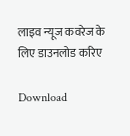लाइव न्यूज कवरेज के लिए डाउनलोड करिए

Download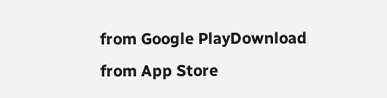from Google PlayDownload from App Store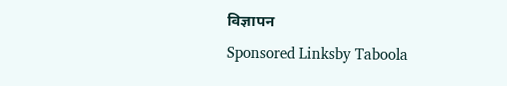विज्ञापन
Sponsored Linksby Taboola